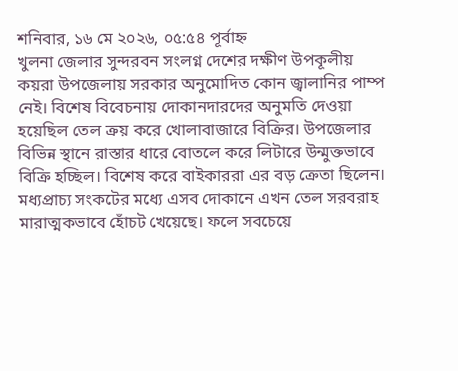শনিবার, ১৬ মে ২০২৬, ০৫:৫৪ পূর্বাহ্ন
খুলনা জেলার সুন্দরবন সংলগ্ন দেশের দক্ষীণ উপকূলীয় কয়রা উপজেলায় সরকার অনুমোদিত কোন জ্বালানির পাম্প নেই। বিশেষ বিবেচনায় দোকানদারদের অনুমতি দেওয়া হয়েছিল তেল ক্রয় করে খোলাবাজারে বিক্রির। উপজেলার বিভিন্ন স্থানে রাস্তার ধারে বোতলে করে লিটারে উন্মুক্তভাবে বিক্রি হচ্ছিল। বিশেষ করে বাইকাররা এর বড় ক্রেতা ছিলেন।
মধ্যপ্রাচ্য সংকটের মধ্যে এসব দোকানে এখন তেল সরবরাহ মারাত্মকভাবে হোঁচট খেয়েছে। ফলে সবচেয়ে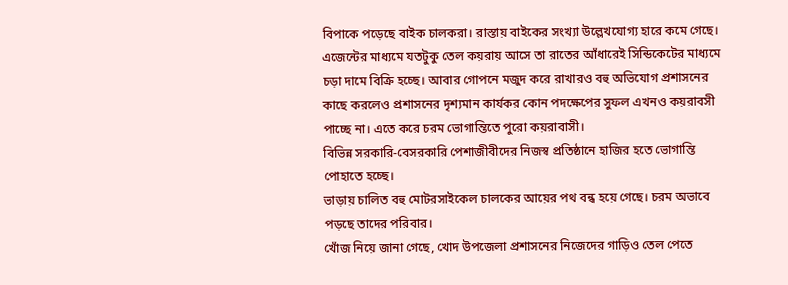বিপাকে পড়েছে বাইক চালকরা। রাস্তায় বাইকের সংখ্যা উল্লেখযোগ্য হারে কমে গেছে।
এজেন্টের মাধ্যমে যতটুকু তেল কয়রায় আসে তা রাতের আঁধারেই সিন্ডিকেটের মাধ্যমে চড়া দামে বিক্রি হচ্ছে। আবার গোপনে মজুদ করে রাখারও বহু অভিযোগ প্রশাসনের কাছে করলেও প্রশাসনের দৃশ্যমান কার্যকর কোন পদক্ষেপের সুফল এখনও কয়রাবসী পাচ্ছে না। এতে করে চরম ভোগান্তিতে পুরো কয়রাবাসী।
বিভিন্ন সরকারি-বেসরকারি পেশাজীবীদের নিজস্ব প্রতিষ্ঠানে হাজির হতে ভোগান্তি পোহাতে হচ্ছে।
ভাড়ায় চালিত বহু মোটরসাইকেল চালকের আয়ের পথ বন্ধ হয়ে গেছে। চরম অভাবে পড়ছে তাদের পরিবার।
খোঁজ নিয়ে জানা গেছে, খোদ উপজেলা প্রশাসনের নিজেদের গাড়িও তেল পেতে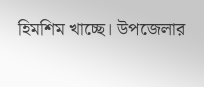হিমশিম খাচ্ছে। উপজেলার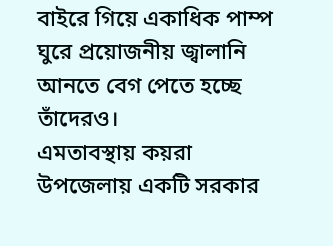বাইরে গিয়ে একাধিক পাম্প ঘুরে প্রয়োজনীয় জ্বালানি আনতে বেগ পেতে হচ্ছে তাঁদেরও।
এমতাবস্থায় কয়রা উপজেলায় একটি সরকার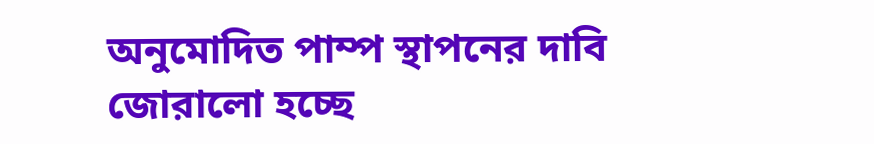অনুমোদিত পাম্প স্থাপনের দাবি জোরালো হচ্ছে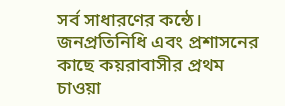সর্ব সাধারণের কন্ঠে। জনপ্রতিনিধি এবং প্রশাসনের কাছে কয়রাবাসীর প্রথম চাওয়া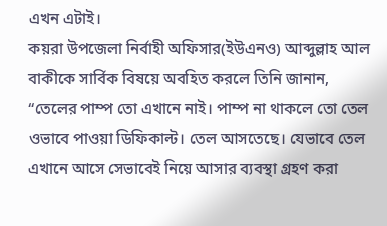এখন এটাই।
কয়রা উপজেলা নির্বাহী অফিসার(ইউএনও) আব্দুল্লাহ আল বাকীকে সার্বিক বিষয়ে অবহিত করলে তিনি জানান, “তেলের পাম্প তো এখানে নাই। পাম্প না থাকলে তো তেল ওভাবে পাওয়া ডিফিকাল্ট। তেল আসতেছে। যেভাবে তেল এখানে আসে সেভাবেই নিয়ে আসার ব্যবস্থা গ্রহণ করা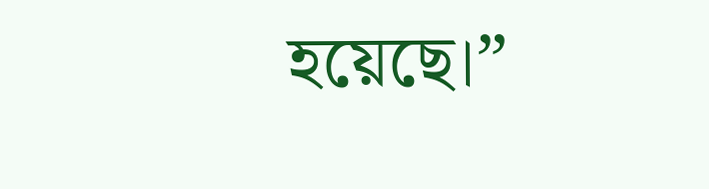হয়েছে।”